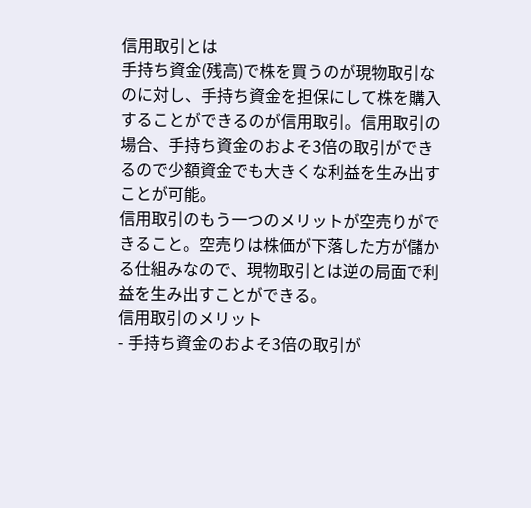信用取引とは
手持ち資金(残高)で株を買うのが現物取引なのに対し、手持ち資金を担保にして株を購入することができるのが信用取引。信用取引の場合、手持ち資金のおよそ3倍の取引ができるので少額資金でも大きくな利益を生み出すことが可能。
信用取引のもう一つのメリットが空売りができること。空売りは株価が下落した方が儲かる仕組みなので、現物取引とは逆の局面で利益を生み出すことができる。
信用取引のメリット
- 手持ち資金のおよそ3倍の取引が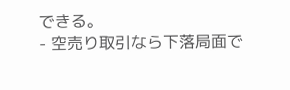できる。
- 空売り取引なら下落局面で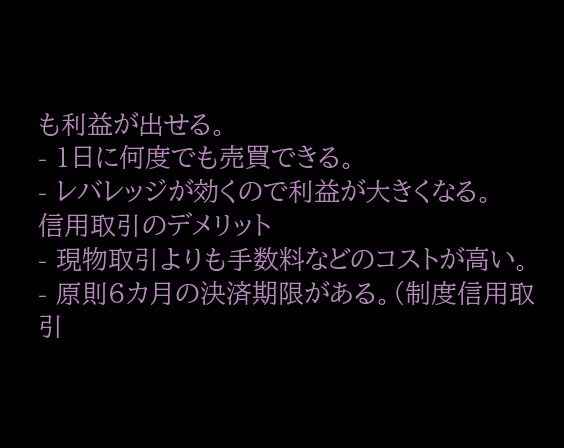も利益が出せる。
- 1日に何度でも売買できる。
- レバレッジが効くので利益が大きくなる。
信用取引のデメリット
- 現物取引よりも手数料などのコストが高い。
- 原則6カ月の決済期限がある。(制度信用取引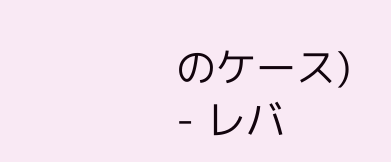のケース)
- レバ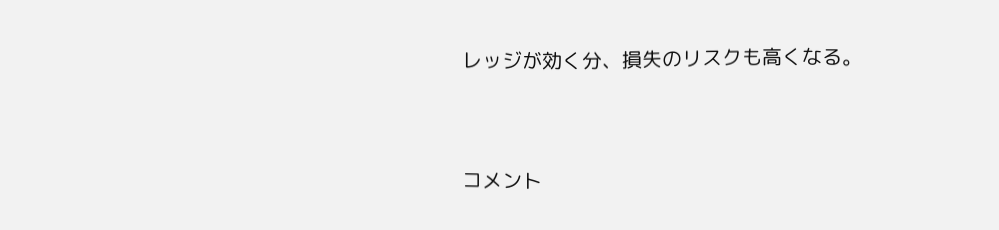レッジが効く分、損失のリスクも高くなる。


コメント